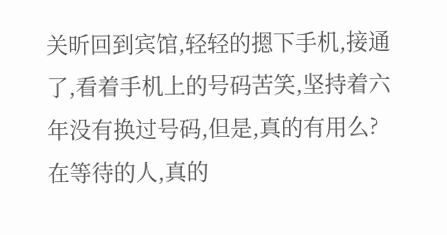关昕回到宾馆,轻轻的摁下手机,接通了,看着手机上的号码苦笑,坚持着六年没有换过号码,但是,真的有用么?在等待的人,真的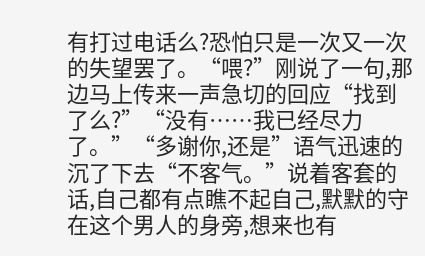有打过电话么?恐怕只是一次又一次的失望罢了。“喂?”刚说了一句,那边马上传来一声急切的回应“找到了么?”“没有……我已经尽力了。”“多谢你,还是”语气迅速的沉了下去“不客气。”说着客套的话,自己都有点瞧不起自己,默默的守在这个男人的身旁,想来也有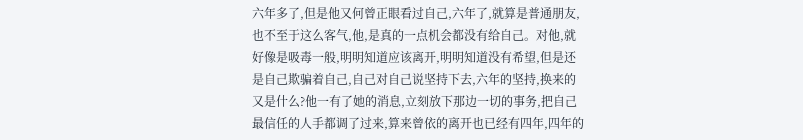六年多了,但是他又何曾正眼看过自己,六年了,就算是普通朋友,也不至于这么客气,他,是真的一点机会都没有给自己。对他,就好像是吸毒一般,明明知道应该离开,明明知道没有希望,但是还是自己欺骗着自己,自己对自己说坚持下去,六年的坚持,换来的又是什么?他一有了她的消息,立刻放下那边一切的事务,把自己最信任的人手都调了过来,算来曾依的离开也已经有四年,四年的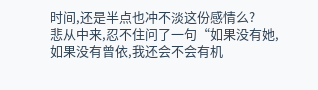时间,还是半点也冲不淡这份感情么?
悲从中来,忍不住问了一句“如果没有她,如果没有曾依,我还会不会有机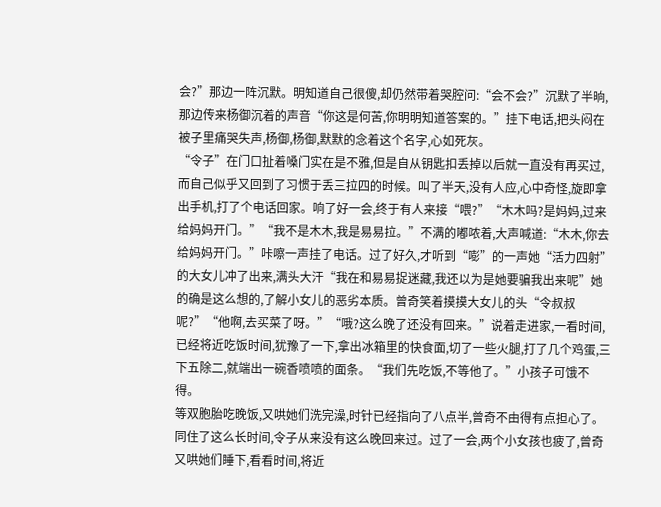会?”那边一阵沉默。明知道自己很傻,却仍然带着哭腔问:“会不会?”沉默了半晌,那边传来杨御沉着的声音“你这是何苦,你明明知道答案的。”挂下电话,把头闷在被子里痛哭失声,杨御,杨御,默默的念着这个名字,心如死灰。
“令子”在门口扯着嗓门实在是不雅,但是自从钥匙扣丢掉以后就一直没有再买过,而自己似乎又回到了习惯于丢三拉四的时候。叫了半天,没有人应,心中奇怪,旋即拿出手机,打了个电话回家。响了好一会,终于有人来接“喂?”“木木吗?是妈妈,过来给妈妈开门。”“我不是木木,我是易易拉。”不满的嘟哝着,大声喊道:“木木,你去给妈妈开门。”咔嚓一声挂了电话。过了好久,才听到“嘭”的一声她“活力四射”的大女儿冲了出来,满头大汗“我在和易易捉迷藏,我还以为是她要骗我出来呢”她的确是这么想的,了解小女儿的恶劣本质。曾奇笑着摸摸大女儿的头“令叔叔呢?”“他啊,去买菜了呀。”“哦?这么晚了还没有回来。”说着走进家,一看时间,已经将近吃饭时间,犹豫了一下,拿出冰箱里的快食面,切了一些火腿,打了几个鸡蛋,三下五除二,就端出一碗香喷喷的面条。“我们先吃饭,不等他了。”小孩子可饿不得。
等双胞胎吃晚饭,又哄她们洗完澡,时针已经指向了八点半,曾奇不由得有点担心了。同住了这么长时间,令子从来没有这么晚回来过。过了一会,两个小女孩也疲了,曾奇又哄她们睡下,看看时间,将近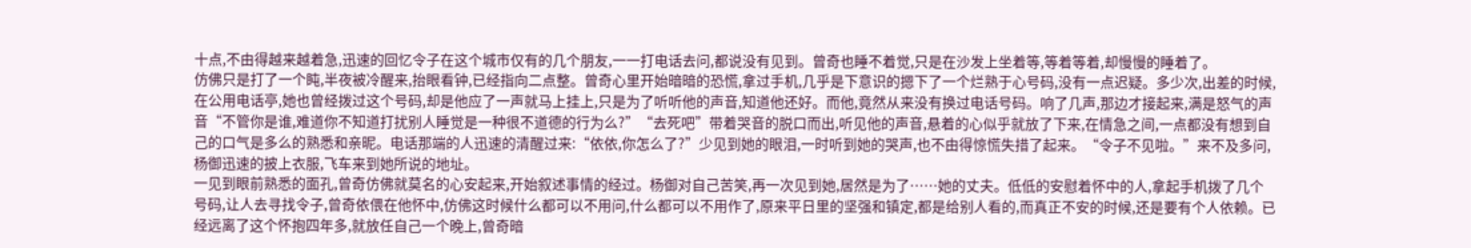十点,不由得越来越着急,迅速的回忆令子在这个城市仅有的几个朋友,一一打电话去问,都说没有见到。曾奇也睡不着觉,只是在沙发上坐着等,等着等着,却慢慢的睡着了。
仿佛只是打了一个盹,半夜被冷醒来,抬眼看钟,已经指向二点整。曾奇心里开始暗暗的恐慌,拿过手机,几乎是下意识的摁下了一个烂熟于心号码,没有一点迟疑。多少次,出差的时候,在公用电话亭,她也曾经拨过这个号码,却是他应了一声就马上挂上,只是为了听听他的声音,知道他还好。而他,竟然从来没有换过电话号码。响了几声,那边才接起来,满是怒气的声音“不管你是谁,难道你不知道打扰别人睡觉是一种很不道德的行为么?”“去死吧”带着哭音的脱口而出,听见他的声音,悬着的心似乎就放了下来,在情急之间,一点都没有想到自己的口气是多么的熟悉和亲昵。电话那端的人迅速的清醒过来:“依依,你怎么了?”少见到她的眼泪,一时听到她的哭声,也不由得惊慌失措了起来。“令子不见啦。”来不及多问,杨御迅速的披上衣服,飞车来到她所说的地址。
一见到眼前熟悉的面孔,曾奇仿佛就莫名的心安起来,开始叙述事情的经过。杨御对自己苦笑,再一次见到她,居然是为了……她的丈夫。低低的安慰着怀中的人,拿起手机拨了几个号码,让人去寻找令子,曾奇依偎在他怀中,仿佛这时候什么都可以不用问,什么都可以不用作了,原来平日里的坚强和镇定,都是给别人看的,而真正不安的时候,还是要有个人依赖。已经远离了这个怀抱四年多,就放任自己一个晚上,曾奇暗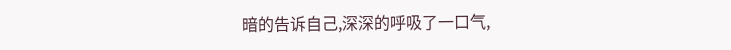暗的告诉自己,深深的呼吸了一口气,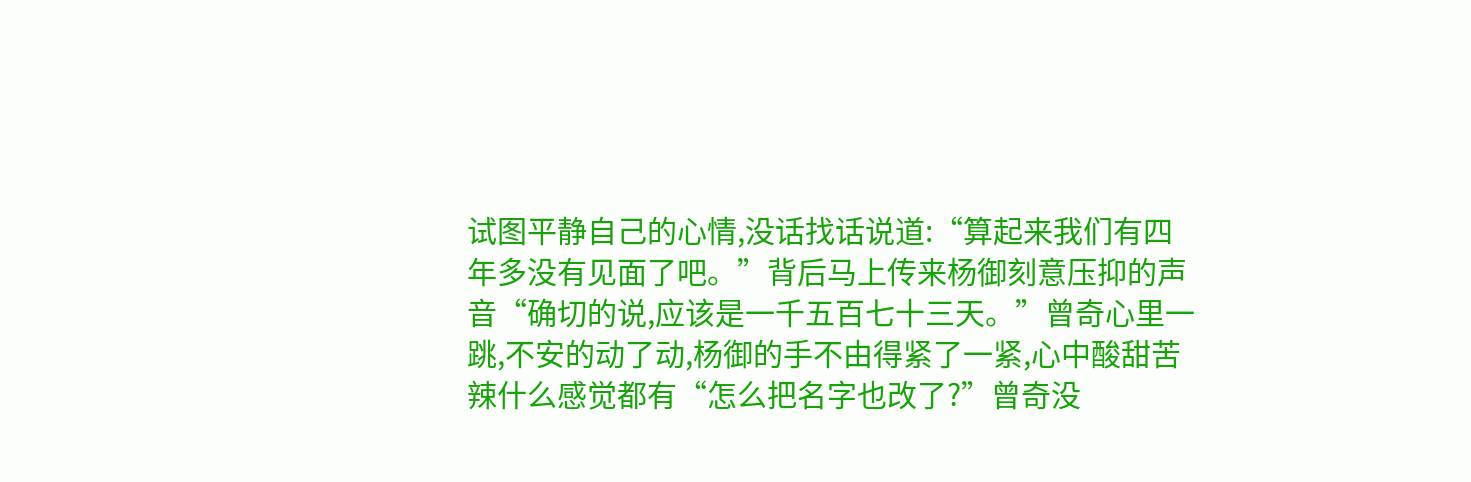试图平静自己的心情,没话找话说道:“算起来我们有四年多没有见面了吧。”背后马上传来杨御刻意压抑的声音“确切的说,应该是一千五百七十三天。”曾奇心里一跳,不安的动了动,杨御的手不由得紧了一紧,心中酸甜苦辣什么感觉都有“怎么把名字也改了?”曾奇没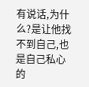有说话,为什么?是让他找不到自己,也是自己私心的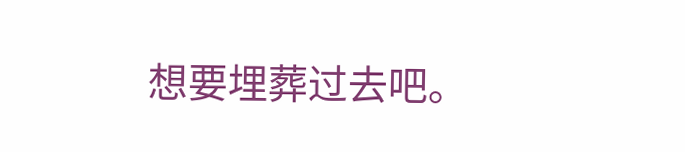想要埋葬过去吧。